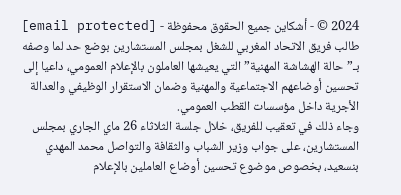2024 © - أشكاين جميع الحقوق محفوظة - [email protected]
طالب فريق الاتحاد المغربي للشغل بمجلس المستشارين بوضع حد لما وصفه بـ”حالة الهشاشة المهنية” التي يعيشها العاملون بالإعلام العمومي، داعيا إلى تحسين أوضاعهم الاجتماعية والمهنية وضمان الاستقرار الوظيفي والعدالة الأجرية داخل مؤسسات القطب العمومي.
وجاء ذلك في تعقيب للفريق، خلال جلسة الثلاثاء 26 ماي الجاري بمجلس المستشارين، على جواب وزير الشباب والثقافة والتواصل محمد المهدي بنسعيد، بخصوص موضوع تحسين أوضاع العاملين بالإعلام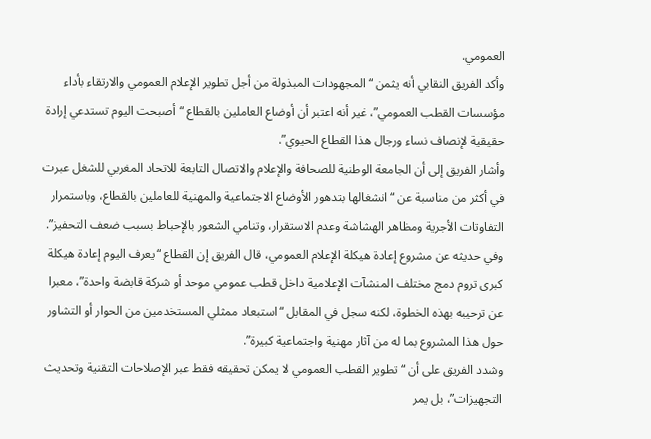العمومي.
وأكد الفريق النقابي أنه يثمن “المجهودات المبذولة من أجل تطوير الإعلام العمومي والارتقاء بأداء مؤسسات القطب العمومي”، غير أنه اعتبر أن أوضاع العاملين بالقطاع “أصبحت اليوم تستدعي إرادة حقيقية لإنصاف نساء ورجال هذا القطاع الحيوي”.
وأشار الفريق إلى أن الجامعة الوطنية للصحافة والإعلام والاتصال التابعة للاتحاد المغربي للشغل عبرت في أكثر من مناسبة عن “انشغالها بتدهور الأوضاع الاجتماعية والمهنية للعاملين بالقطاع، وباستمرار التفاوتات الأجرية ومظاهر الهشاشة وعدم الاستقرار، وتنامي الشعور بالإحباط بسبب ضعف التحفيز”.
وفي حديثه عن مشروع إعادة هيكلة الإعلام العمومي، قال الفريق إن القطاع “يعرف اليوم إعادة هيكلة كبرى تروم دمج مختلف المنشآت الإعلامية داخل قطب عمومي موحد أو شركة قابضة واحدة”، معبرا عن ترحيبه بهذه الخطوة، لكنه سجل في المقابل “استبعاد ممثلي المستخدمين من الحوار أو التشاور حول هذا المشروع بما له من آثار مهنية واجتماعية كبيرة”.
وشدد الفريق على أن “تطوير القطب العمومي لا يمكن تحقيقه فقط عبر الإصلاحات التقنية وتحديث التجهيزات”، بل يمر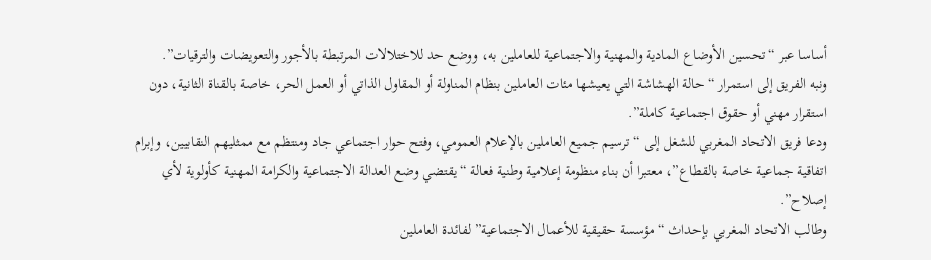أساسا عبر “تحسين الأوضاع المادية والمهنية والاجتماعية للعاملين به، ووضع حد للاختلالات المرتبطة بالأجور والتعويضات والترقيات”.
ونبه الفريق إلى استمرار “حالة الهشاشة التي يعيشها مئات العاملين بنظام المناولة أو المقاول الذاتي أو العمل الحر، خاصة بالقناة الثانية، دون استقرار مهني أو حقوق اجتماعية كاملة”.
ودعا فريق الاتحاد المغربي للشغل إلى “ترسيم جميع العاملين بالإعلام العمومي، وفتح حوار اجتماعي جاد ومنتظم مع ممثليهم النقابيين، وإبرام اتفاقية جماعية خاصة بالقطاع”، معتبرا أن بناء منظومة إعلامية وطنية فعالة “يقتضي وضع العدالة الاجتماعية والكرامة المهنية كأولوية لأي إصلاح”.
وطالب الاتحاد المغربي بإحداث “مؤسسة حقيقية للأعمال الاجتماعية” لفائدة العاملين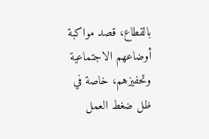بالقطاع، قصد مواكبة أوضاعهم الاجتماعية وتحفيزهم، خاصة في ظل ضغط العمل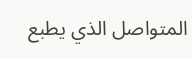المتواصل الذي يطبع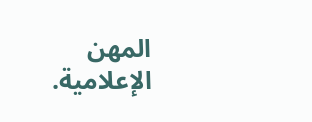المهن الإعلامية.